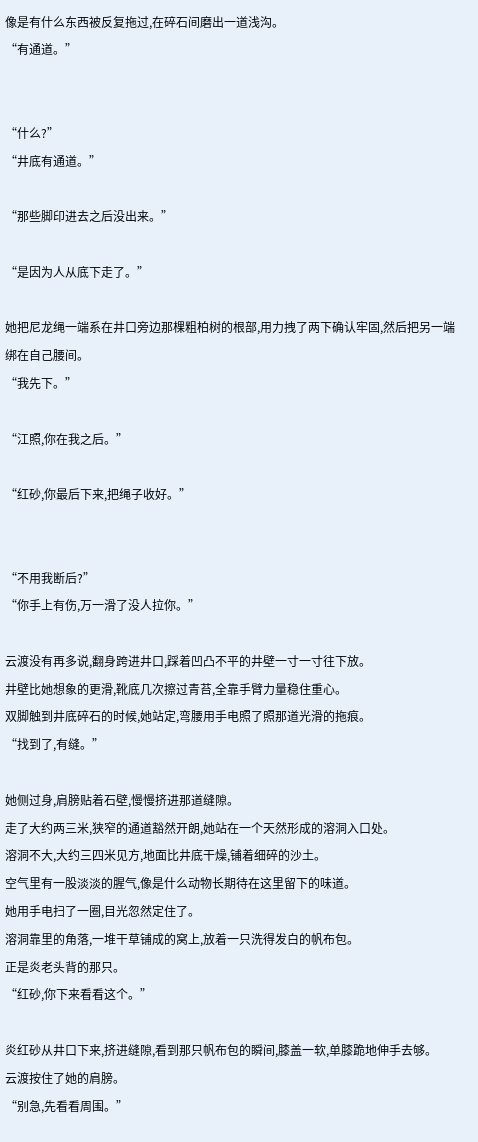像是有什么东西被反复拖过,在碎石间磨出一道浅沟。
“有通道。”


“什么?”
“井底有通道。”

“那些脚印进去之后没出来。”

“是因为人从底下走了。”

她把尼龙绳一端系在井口旁边那棵粗柏树的根部,用力拽了两下确认牢固,然后把另一端绑在自己腰间。
“我先下。”

“江照,你在我之后。”

“红砂,你最后下来,把绳子收好。”


“不用我断后?”
“你手上有伤,万一滑了没人拉你。”

云渡没有再多说,翻身跨进井口,踩着凹凸不平的井壁一寸一寸往下放。
井壁比她想象的更滑,靴底几次擦过青苔,全靠手臂力量稳住重心。
双脚触到井底碎石的时候,她站定,弯腰用手电照了照那道光滑的拖痕。
“找到了,有缝。”

她侧过身,肩膀贴着石壁,慢慢挤进那道缝隙。
走了大约两三米,狭窄的通道豁然开朗,她站在一个天然形成的溶洞入口处。
溶洞不大,大约三四米见方,地面比井底干燥,铺着细碎的沙土。
空气里有一股淡淡的腥气,像是什么动物长期待在这里留下的味道。
她用手电扫了一圈,目光忽然定住了。
溶洞靠里的角落,一堆干草铺成的窝上,放着一只洗得发白的帆布包。
正是炎老头背的那只。
“红砂,你下来看看这个。”

炎红砂从井口下来,挤进缝隙,看到那只帆布包的瞬间,膝盖一软,单膝跪地伸手去够。
云渡按住了她的肩膀。
“别急,先看看周围。”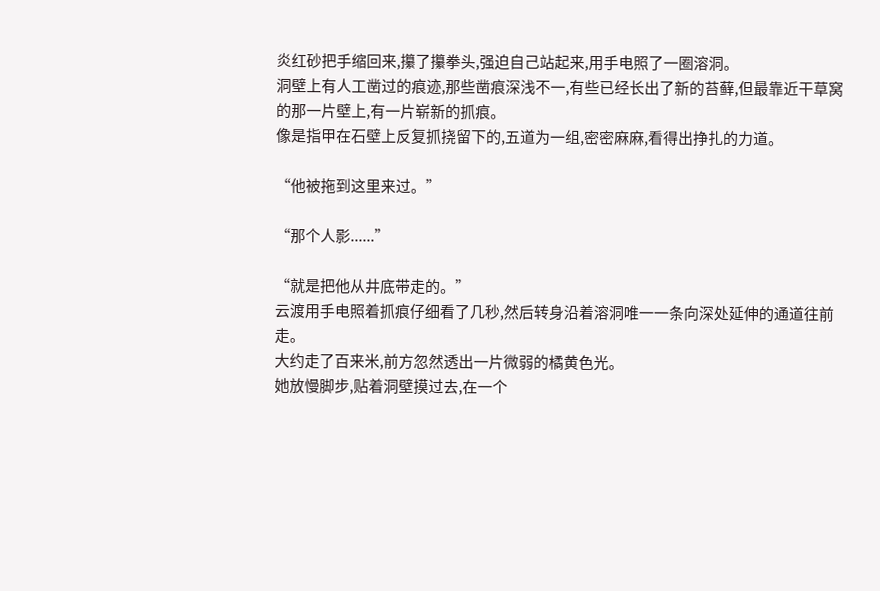炎红砂把手缩回来,攥了攥拳头,强迫自己站起来,用手电照了一圈溶洞。
洞壁上有人工凿过的痕迹,那些凿痕深浅不一,有些已经长出了新的苔藓,但最靠近干草窝的那一片壁上,有一片崭新的抓痕。
像是指甲在石壁上反复抓挠留下的,五道为一组,密密麻麻,看得出挣扎的力道。

“他被拖到这里来过。”

“那个人影......”

“就是把他从井底带走的。”
云渡用手电照着抓痕仔细看了几秒,然后转身沿着溶洞唯一一条向深处延伸的通道往前走。
大约走了百来米,前方忽然透出一片微弱的橘黄色光。
她放慢脚步,贴着洞壁摸过去,在一个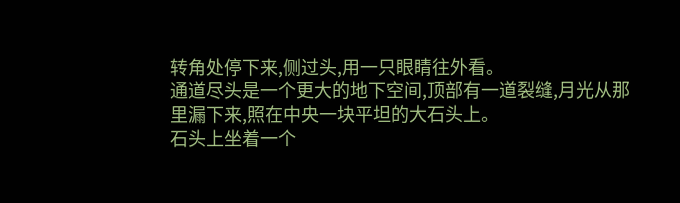转角处停下来,侧过头,用一只眼睛往外看。
通道尽头是一个更大的地下空间,顶部有一道裂缝,月光从那里漏下来,照在中央一块平坦的大石头上。
石头上坐着一个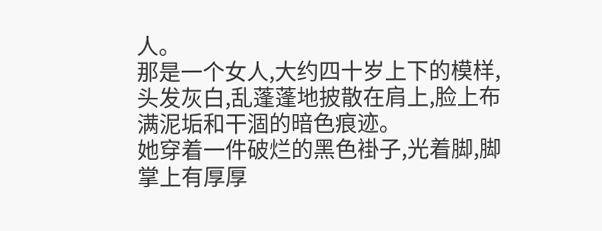人。
那是一个女人,大约四十岁上下的模样,头发灰白,乱蓬蓬地披散在肩上,脸上布满泥垢和干涸的暗色痕迹。
她穿着一件破烂的黑色褂子,光着脚,脚掌上有厚厚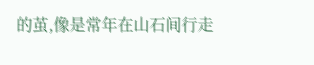的茧,像是常年在山石间行走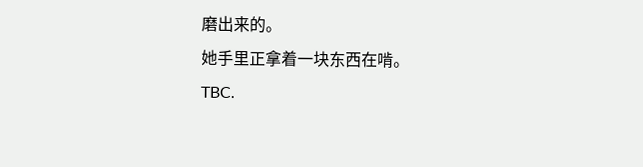磨出来的。
她手里正拿着一块东西在啃。
TBC.